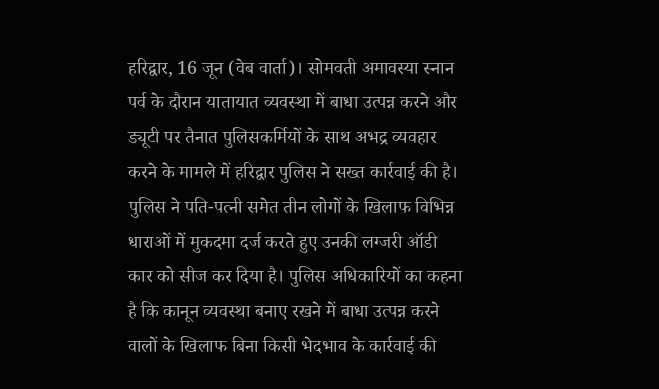हरिद्वार, 16 जून (वेब वार्ता)। सोमवती अमावस्या स्नान पर्व के दौरान यातायात व्यवस्था में बाधा उत्पन्न करने और ड्यूटी पर तैनात पुलिसकर्मियों के साथ अभद्र व्यवहार करने के मामले में हरिद्वार पुलिस ने सख्त कार्रवाई की है। पुलिस ने पति-पत्नी समेत तीन लोगों के खिलाफ विभिन्न धाराओं में मुकदमा दर्ज करते हुए उनकी लग्जरी ऑडी कार को सीज कर दिया है। पुलिस अधिकारियों का कहना है कि कानून व्यवस्था बनाए रखने में बाधा उत्पन्न करने वालों के खिलाफ बिना किसी भेदभाव के कार्रवाई की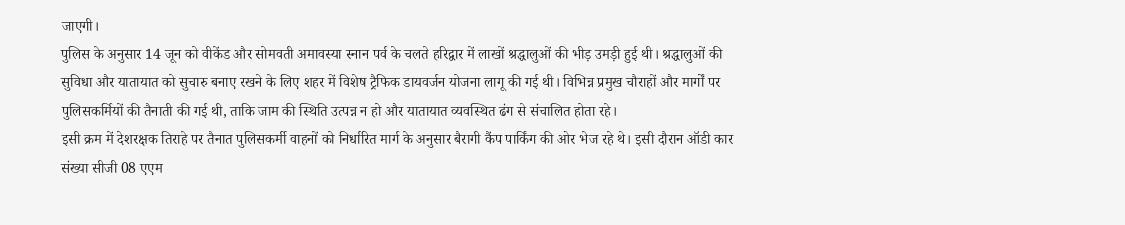जाएगी।
पुलिस के अनुसार 14 जून को वीकेंड और सोमवती अमावस्या स्नान पर्व के चलते हरिद्वार में लाखों श्रद्धालुओं की भीड़ उमड़ी हुई थी। श्रद्धालुओं की सुविधा और यातायात को सुचारु बनाए रखने के लिए शहर में विशेष ट्रैफिक डायवर्जन योजना लागू की गई थी। विभिन्न प्रमुख चौराहों और मार्गों पर पुलिसकर्मियों की तैनाती की गई थी, ताकि जाम की स्थिति उत्पन्न न हो और यातायात व्यवस्थित ढंग से संचालित होता रहे।
इसी क्रम में देशरक्षक तिराहे पर तैनात पुलिसकर्मी वाहनों को निर्धारित मार्ग के अनुसार बैरागी कैंप पार्किंग की ओर भेज रहे थे। इसी दौरान ऑडी कार संख्या सीजी 08 एएम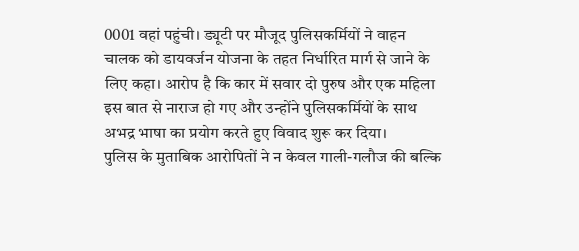0001 वहां पहुंची। ड्यूटी पर मौजूद पुलिसकर्मियों ने वाहन चालक को डायवर्जन योजना के तहत निर्धारित मार्ग से जाने के लिए कहा। आरोप है कि कार में सवार दो पुरुष और एक महिला इस बात से नाराज हो गए और उन्होंने पुलिसकर्मियों के साथ अभद्र भाषा का प्रयोग करते हुए विवाद शुरू कर दिया।
पुलिस के मुताबिक आरोपितों ने न केवल गाली-गलौज की बल्कि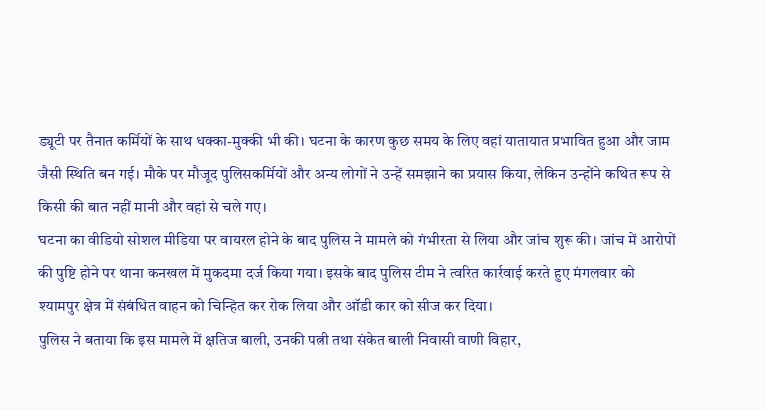ड्यूटी पर तैनात कर्मियों के साथ धक्का-मुक्की भी की। घटना के कारण कुछ समय के लिए वहां यातायात प्रभावित हुआ और जाम जैसी स्थिति बन गई। मौके पर मौजूद पुलिसकर्मियों और अन्य लोगों ने उन्हें समझाने का प्रयास किया, लेकिन उन्होंने कथित रूप से किसी की बात नहीं मानी और वहां से चले गए।
घटना का वीडियो सोशल मीडिया पर वायरल होने के बाद पुलिस ने मामले को गंभीरता से लिया और जांच शुरू की। जांच में आरोपों की पुष्टि होने पर थाना कनखल में मुकदमा दर्ज किया गया। इसके बाद पुलिस टीम ने त्वरित कार्रवाई करते हुए मंगलवार को श्यामपुर क्षेत्र में संबंधित वाहन को चिन्हित कर रोक लिया और ऑडी कार को सीज कर दिया।
पुलिस ने बताया कि इस मामले में क्षतिज बाली, उनकी पत्नी तथा संकेत बाली निवासी वाणी विहार,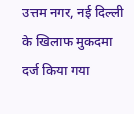उत्तम नगर, नई दिल्ली के खिलाफ मुकदमा दर्ज किया गया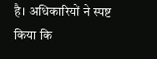है। अधिकारियों ने स्पष्ट किया कि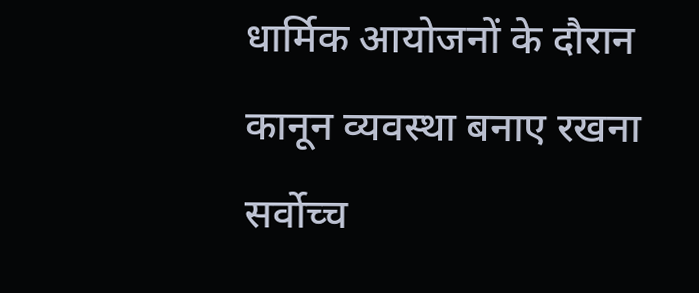धार्मिक आयोजनों के दौरान कानून व्यवस्था बनाए रखना सर्वोच्च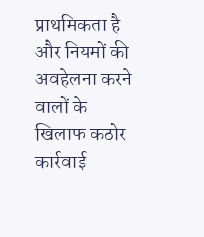प्राथमिकता है और नियमों की अवहेलना करने वालों के खिलाफ कठोर कार्रवाई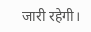जारी रहेगी।